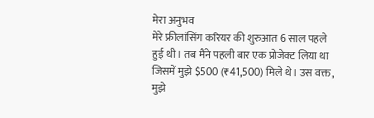मेरा अनुभव
मेरे फ्रीलांसिंग करियर की शुरुआत 6 साल पहले हुई थी। तब मैंने पहली बार एक प्रोजेक्ट लिया था जिसमें मुझे $500 (₹41,500) मिले थे। उस वक्त, मुझे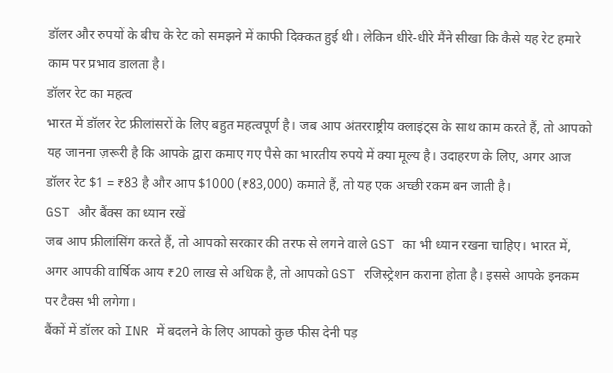डॉलर और रुपयों के बीच के रेट को समझने में काफी दिक्कत हुई थी। लेकिन धीरे-धीरे मैंने सीखा कि कैसे यह रेट हमारे काम पर प्रभाव डालता है।
डॉलर रेट का महत्व
भारत में डॉलर रेट फ्रीलांसरों के लिए बहुत महत्वपूर्ण है। जब आप अंतरराष्ट्रीय क्लाइंट्स के साथ काम करते हैं, तो आपको यह जानना ज़रूरी है कि आपके द्वारा कमाए गए पैसे का भारतीय रुपये में क्या मूल्य है। उदाहरण के लिए, अगर आज डॉलर रेट $1 = ₹83 है और आप $1000 (₹83,000) कमाते हैं, तो यह एक अच्छी रकम बन जाती है।
GST और बैंक्स का ध्यान रखें
जब आप फ्रीलांसिंग करते हैं, तो आपको सरकार की तरफ से लगने वाले GST का भी ध्यान रखना चाहिए। भारत में, अगर आपकी वार्षिक आय ₹20 लाख से अधिक है, तो आपको GST रजिस्ट्रेशन कराना होता है। इससे आपके इनकम पर टैक्स भी लगेगा।
बैंकों में डॉलर को INR में बदलने के लिए आपको कुछ फीस देनी पड़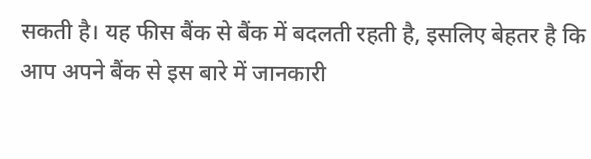सकती है। यह फीस बैंक से बैंक में बदलती रहती है, इसलिए बेहतर है कि आप अपने बैंक से इस बारे में जानकारी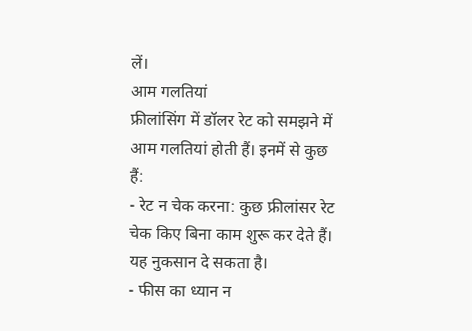लें।
आम गलतियां
फ्रीलांसिंग में डॉलर रेट को समझने में आम गलतियां होती हैं। इनमें से कुछ हैं:
- रेट न चेक करना: कुछ फ्रीलांसर रेट चेक किए बिना काम शुरू कर देते हैं। यह नुकसान दे सकता है।
- फीस का ध्यान न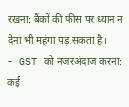रखना: बैंकों की फीस पर ध्यान न देना भी महंगा पड़ सकता है।
- GST को नजरअंदाज करना: कई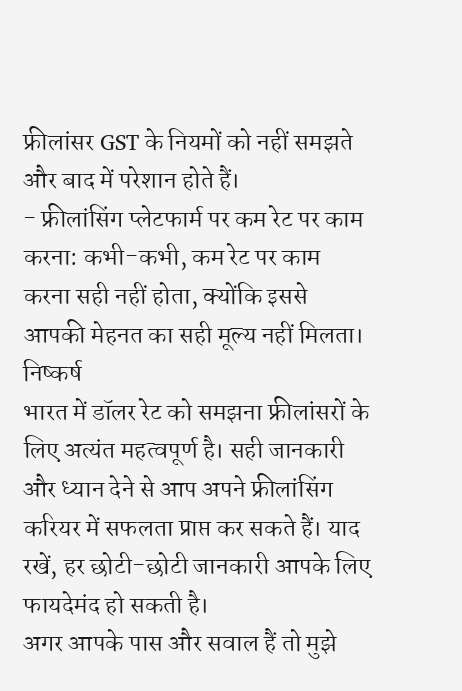फ्रीलांसर GST के नियमों को नहीं समझते और बाद में परेशान होते हैं।
- फ्रीलांसिंग प्लेटफार्म पर कम रेट पर काम करना: कभी-कभी, कम रेट पर काम करना सही नहीं होता, क्योंकि इससे आपकी मेहनत का सही मूल्य नहीं मिलता।
निष्कर्ष
भारत में डॉलर रेट को समझना फ्रीलांसरों के लिए अत्यंत महत्वपूर्ण है। सही जानकारी और ध्यान देने से आप अपने फ्रीलांसिंग करियर में सफलता प्राप्त कर सकते हैं। याद रखें, हर छोटी-छोटी जानकारी आपके लिए फायदेमंद हो सकती है।
अगर आपके पास और सवाल हैं तो मुझे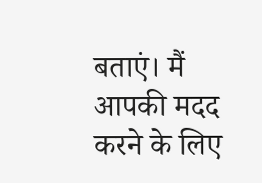बताएं। मैं आपकी मदद करने के लिए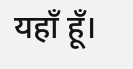यहाँ हूँ।